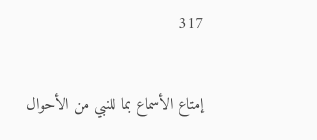317

إمتاع الأسماع بما للنبي من الأحوال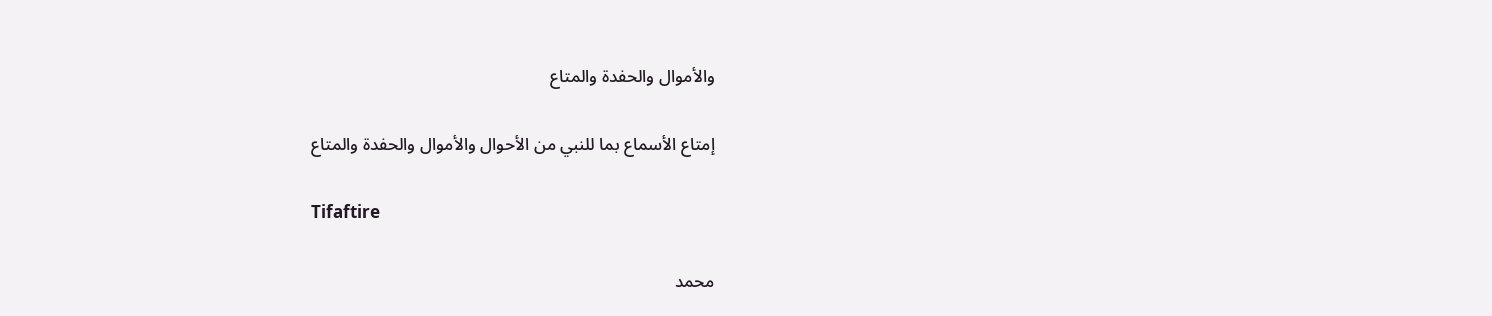والأموال والحفدة والمتاع

إمتاع الأسماع بما للنبي من الأحوال والأموال والحفدة والمتاع

Tifaftire

محمد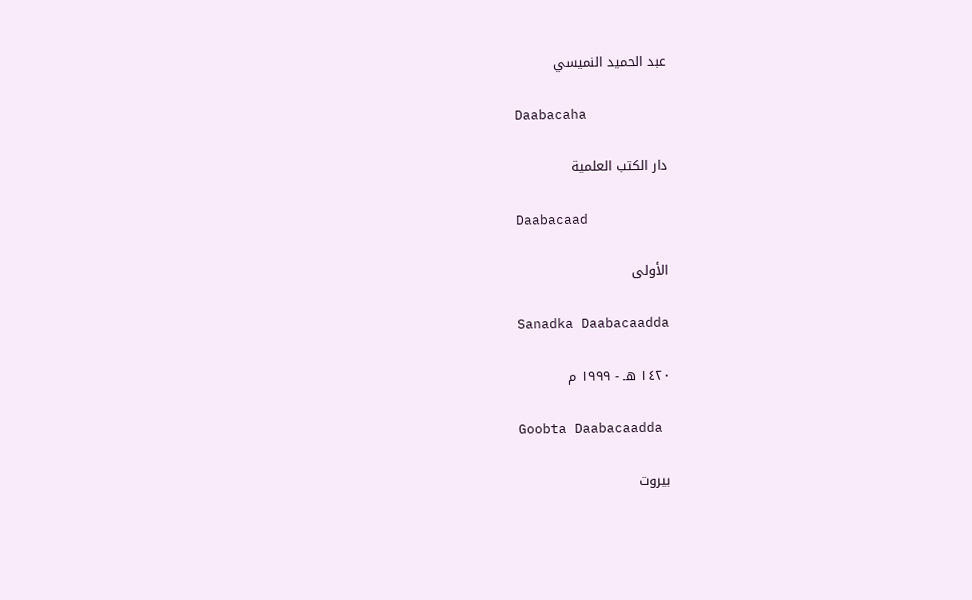عبد الحميد النميسي

Daabacaha

دار الكتب العلمية

Daabacaad

الأولى

Sanadka Daabacaadda

١٤٢٠ هـ - ١٩٩٩ م

Goobta Daabacaadda

بيروت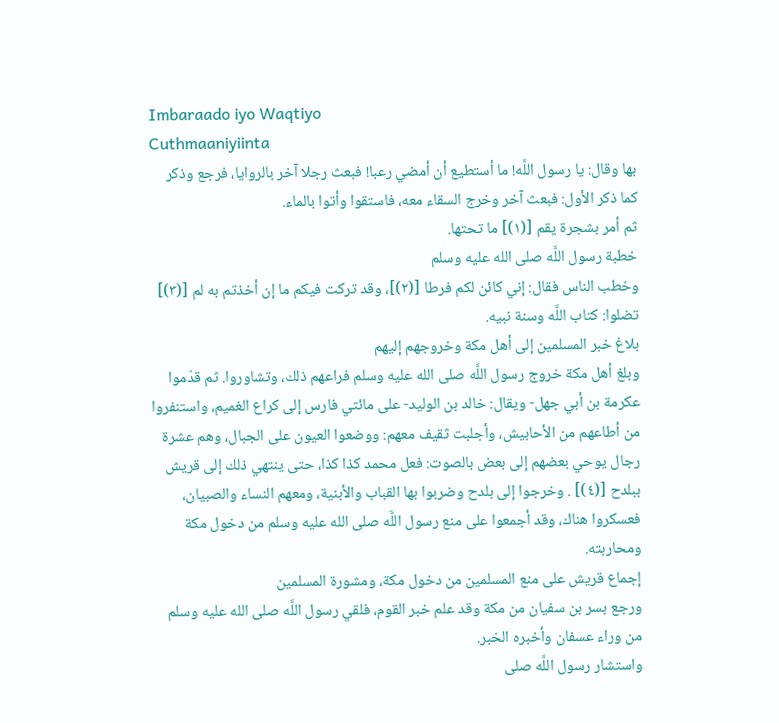Imbaraado iyo Waqtiyo
Cuthmaaniyiinta
بها وقال: يا رسول اللَّه! ما أستطيع أن أمضي رعبا! فبعث رجلا آخر بالروايا، فرجع وذكر كما ذكر الأول: فبعث آخر وخرج السقاء معه، فاستقوا وأتوا بالماء.
ثم أمر بشجرة يقم [(١)] ما تحتها.
خطبة رسول اللَّه صلى الله عليه وسلم
وخطب الناس فقال: إني كائن لكم فرطا [(٢)]، وقد تركت فيكم ما إن أخذتم به لم [(٣)] تضلوا: كتاب اللَّه وسنة نبيه.
بلاغ خبر المسلمين إلى أهل مكة وخروجهم إليهم
وبلغ أهل مكة خروج رسول اللَّه صلى الله عليه وسلم فراعهم ذلك، وتشاوروا. ثم قدّموا عكرمة بن أبي جهل- ويقال: خالد بن الوليد- على مائتي فارس إلى كراع الغميم، واستنفروا من أطاعهم من الأحابيش، وأجلبت ثقيف معهم: ووضعوا العيون على الجبال، وهم عشرة رجال يوحي بعضهم إلى بعض بالصوت: فعل محمد كذا كذا، حتى ينتهي ذلك إلى قريش ببلدح [(٤)] . وخرجوا إلى بلدح وضربوا بها القباب والأبنية، ومعهم النساء والصبيان، فعسكروا هناك، وقد أجمعوا على منع رسول اللَّه صلى الله عليه وسلم من دخول مكة ومحاربته.
إجماع قريش على منع المسلمين من دخول مكة، ومشورة المسلمين
ورجع بسر بن سفيان من مكة وقد علم خبر القوم، فلقي رسول اللَّه صلى الله عليه وسلم من وراء عسفان وأخبره الخبر.
واستشار رسول اللَّه صلى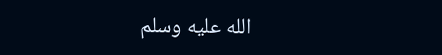الله عليه وسلم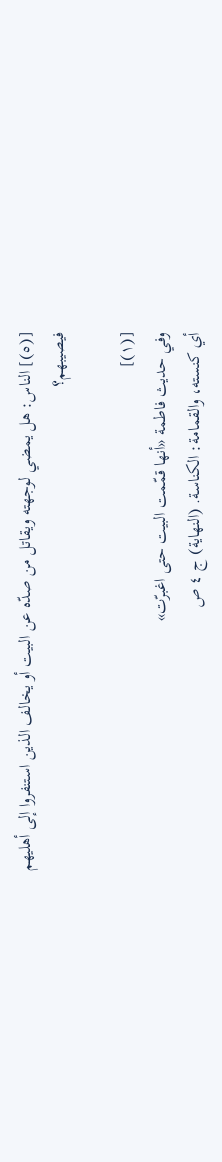[(٥)] الناس: هل يمضي لوجهته ويقاتل من صدّه عن البيت أو يخالف الذين استنفروا إلى أهليهم فيصيبهم؟

[(١)]
وفي حديث فاطمة «أنها قمّمت البيت حتى اغبرّت»
أي كنسته، والقمامة: الكناسة. (النهاية) ج ٤ ص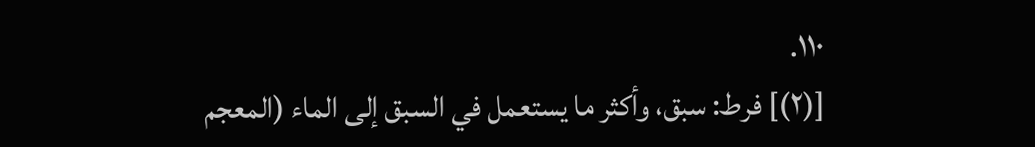١١٠.
[(٢)] فرط: سبق، وأكثر ما يستعمل في السبق إلى الماء (المعجم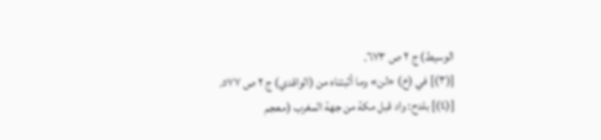الوسيط) ج ٢ ص ٦٧٣.
[(٣)] في (خ) «لن» وما أثبتناه من (الواقدي) ج ٢ ص ٥٧٧.
[(٤)] بلدح: واد قبل مكة من جهة المغرب (معجم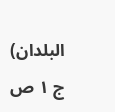البلدان) ج ١ ص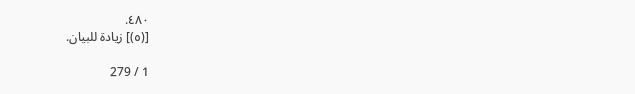٤٨٠.
[(٥)] زيادة للبيان.

1 / 279